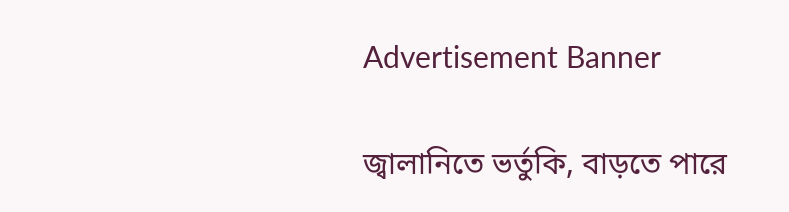Advertisement Banner

জ্বালানিতে ভর্তুকি, বাড়তে পারে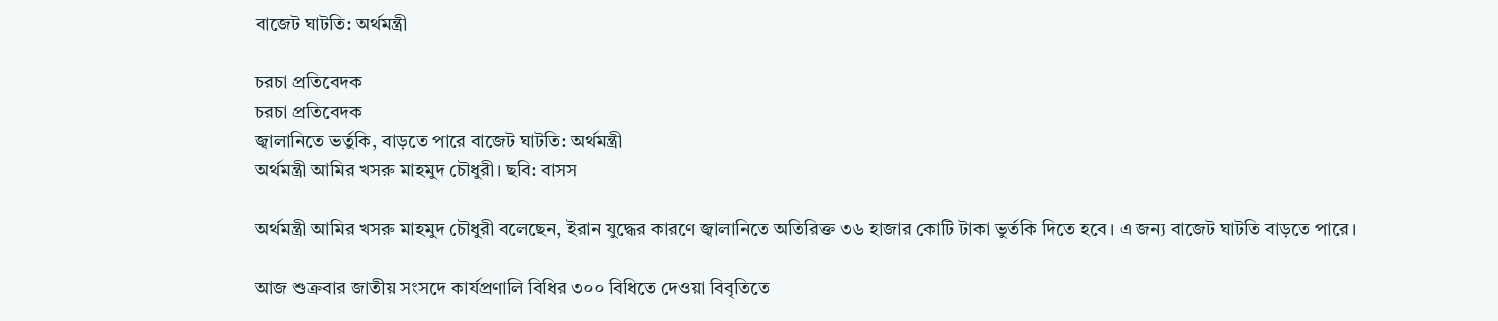বাজেট ঘাটতি: অর্থমন্ত্রী

চরচা প্রতিবেদক
চরচা প্রতিবেদক
জ্বালানিতে ভর্তুকি, বাড়তে পারে বাজেট ঘাটতি: অর্থমন্ত্রী
অর্থমন্ত্রী আমির খসরু মাহমুদ চৌধুরী। ছবি: বাসস

অর্থমন্ত্রী আমির খসরু মাহমুদ চৌধুরী বলেছেন, ইরান যুদ্ধের কারণে জ্বালানিতে অতিরিক্ত ৩৬ হাজার কোটি টাকা ভুর্তকি দিতে হবে। এ জন্য বাজেট ঘাটতি বাড়তে পারে।

আজ শুক্রবার জাতীয় সংসদে কার্যপ্রণালি বিধির ৩০০ বিধিতে দেওয়া বিবৃতিতে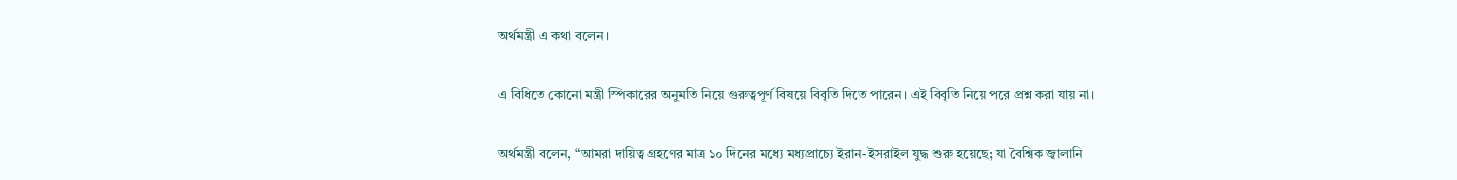অর্থমন্ত্রী এ কথা বলেন।

এ বিধিতে কোনো মন্ত্রী স্পিকারের অনুমতি নিয়ে গুরুত্বপূর্ণ বিষয়ে বিবৃতি দিতে পারেন। এই বিবৃতি নিয়ে পরে প্রশ্ন করা যায় না।

অর্থমন্ত্রী বলেন, “আমরা দায়িত্ব গ্রহণের মাত্র ১০ দিনের মধ্যে মধ্যপ্রাচ্যে ইরান-ইসরাইল যুদ্ধ শুরু হয়েছে; যা বৈশ্বিক জ্বালানি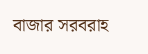বাজার সরবরাহ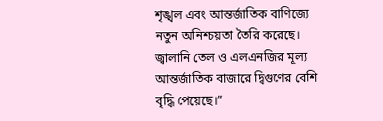শৃঙ্খল এবং আন্তর্জাতিক বাণিজ্যে নতুন অনিশ্চয়তা তৈরি করেছে। জ্বালানি তেল ও এলএনজির মূল্য আন্তর্জাতিক বাজারে দ্বিগুণের বেশি বৃদ্ধি পেয়েছে।”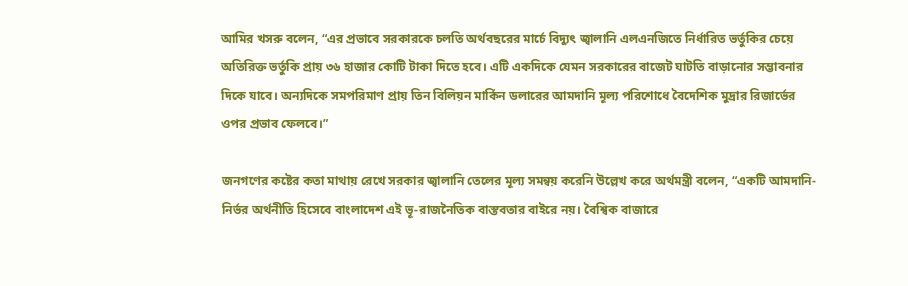আমির খসরু বলেন, “এর প্রভাবে সরকারকে চলতি অর্থবছরের মার্চে বিদ্যুৎ জ্বালানি এলএনজিতে নির্ধারিত ভর্তুকির চেয়ে অতিরিক্ত ভর্তুকি প্রায় ৩৬ হাজার কোটি টাকা দিতে হবে। এটি একদিকে যেমন সরকারের বাজেট ঘাটতি বাড়ানোর সম্ভাবনার দিকে যাবে। অন্যদিকে সমপরিমাণ প্রায় তিন বিলিয়ন মার্কিন ডলারের আমদানি মূল্য পরিশোধে বৈদেশিক মুদ্রার রিজার্ভের ওপর প্রভাব ফেলবে।”

জনগণের কষ্টের কতা মাথায় রেখে সরকার জ্বালানি তেলের মূল্য সমন্বয় করেনি উল্লেখ করে অর্থমন্ত্রী বলেন, “একটি আমদানি-নির্ভর অর্থনীতি হিসেবে বাংলাদেশ এই ভূ-রাজনৈতিক বাস্তবতার বাইরে নয়। বৈশ্বিক বাজারে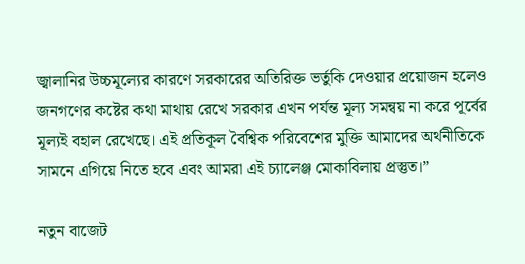জ্বালানির উচ্চমূল্যের কারণে সরকারের অতিরিক্ত ভর্তুকি দেওয়ার প্রয়োজন হলেও জনগণের কষ্টের কথা মাথায় রেখে সরকার এখন পর্যন্ত মূল্য সমন্বয় না করে পূর্বের মূল্যই বহাল রেখেছে। এই প্রতিকূল বৈশ্বিক পরিবেশের মুক্তি আমাদের অর্থনীতিকে সামনে এগিয়ে নিতে হবে এবং আমরা এই চ্যালেঞ্জ মোকাবিলায় প্রস্তুত।”

নতুন বাজেট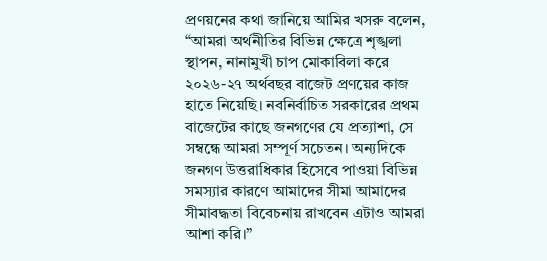প্রণয়নের কথা জানিয়ে আমির খসরু বলেন, “আমরা অর্থনীতির বিভিন্ন ক্ষেত্রে শৃঙ্খলা স্থাপন, নানামুখী চাপ মোকাবিলা করে ২০২৬-২৭ অর্থবছর বাজেট প্রণয়ের কাজ হাতে নিয়েছি। নবনির্বাচিত সরকারের প্রথম বাজেটের কাছে জনগণের যে প্রত্যাশা, সে সম্বন্ধে আমরা সম্পূর্ণ সচেতন। অন্যদিকে জনগণ উত্তরাধিকার হিসেবে পাওয়া বিভিন্ন সমস্যার কারণে আমাদের সীমা আমাদের সীমাবদ্ধতা বিবেচনায় রাখবেন এটাও আমরা আশা করি।”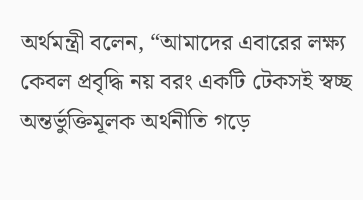অর্থমন্ত্রী বলেন, “আমাদের এবারের লক্ষ্য কেবল প্রবৃদ্ধি নয় বরং একটি টেকসই স্বচ্ছ অন্তর্ভুক্তিমূলক অর্থনীতি গড়ে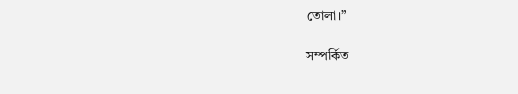তোলা।”

সম্পর্কিত